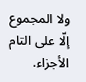ولا المجموع إلّا على التام الأجزاء.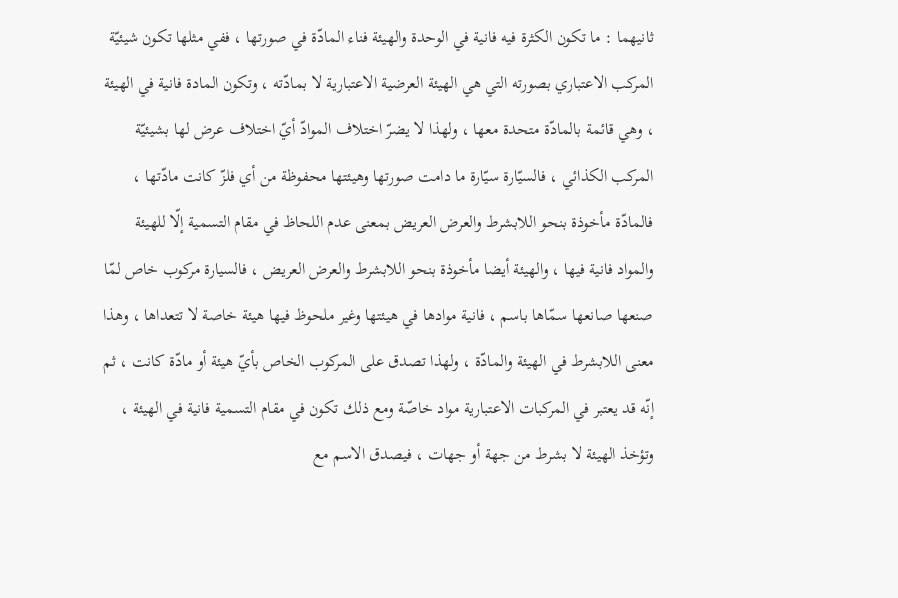ثانيهما : ما تكون الكثرة فيه فانية في الوحدة والهيئة فناء المادّة في صورتها ، ففي مثلها تكون شيئيّة المركب الاعتباري بصورته التي هي الهيئة العرضية الاعتبارية لا بمادّته ، وتكون المادة فانية في الهيئة ، وهي قائمة بالمادّة متحدة معها ، ولهذا لا يضرّ اختلاف الموادّ أيّ اختلاف عرض لها بشيئيّة المركب الكذائي ، فالسيّارة سيّارة ما دامت صورتها وهيئتها محفوظة من أي فلزّ كانت مادّتها ، فالمادّة مأخوذة بنحو اللابشرط والعرض العريض بمعنى عدم اللحاظ في مقام التسمية إلّا للهيئة والمواد فانية فيها ، والهيئة أيضا مأخوذة بنحو اللابشرط والعرض العريض ، فالسيارة مركوب خاص لمّا صنعها صانعها سمّاها باسم ، فانية موادها في هيئتها وغير ملحوظ فيها هيئة خاصة لا تتعداها ، وهذا معنى اللابشرط في الهيئة والمادّة ، ولهذا تصدق على المركوب الخاص بأيّ هيئة أو مادّة كانت ، ثم إنّه قد يعتبر في المركبات الاعتبارية مواد خاصّة ومع ذلك تكون في مقام التسمية فانية في الهيئة ، وتؤخذ الهيئة لا بشرط من جهة أو جهات ، فيصدق الاسم مع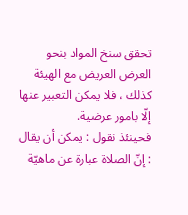تحقق سنخ المواد بنحو العرض العريض مع الهيئة كذلك ، فلا يمكن التعبير عنها إلّا بامور عرضية.
فحينئذ نقول : يمكن أن يقال : إنّ الصلاة عبارة عن ماهيّة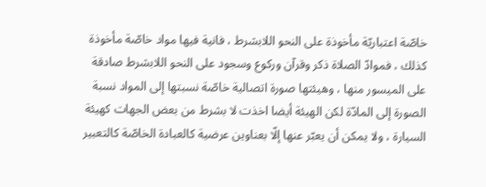خاصّة اعتباريّة مأخوذة على النحو اللابشرط ، فانية فيها مواد خاصّة مأخوذة كذلك ، فموادّ الصلاة ذكر وقرآن وركوع وسجود على النحو اللابشرط صادقة على الميسور منها ، وهيئتها صورة اتصالية خاصّة نسبتها إلى المواد نسبة الصورة إلى المادّة لكن الهيئة أيضا اخذت لا بشرط من بعض الجهات كهيئة السيارة ، ولا يمكن أن يعبّر عنها إلّا بعناوين عرضية كالعبادة الخاصّة كالتعبير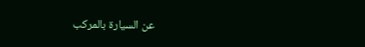عن السيارة بالمركب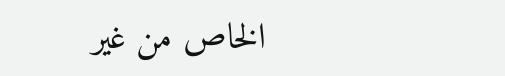الخاص من غير